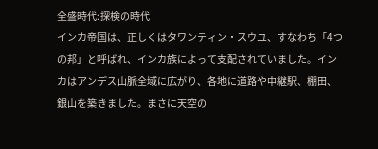全盛時代:探検の時代
インカ帝国は、正しくはタワンティン・スウユ、すなわち「4つの邦」と呼ばれ、インカ族によって支配されていました。インカはアンデス山脈全域に広がり、各地に道路や中継駅、棚田、銀山を築きました。まさに天空の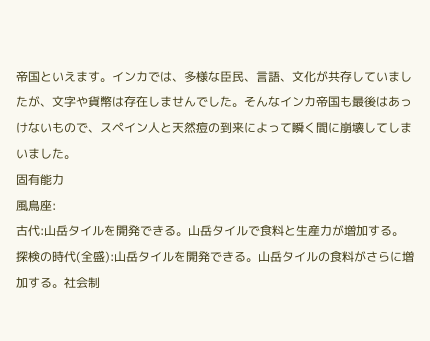帝国といえます。インカでは、多様な臣民、言語、文化が共存していましたが、文字や貨幣は存在しませんでした。そんなインカ帝国も最後はあっけないもので、スペイン人と天然痘の到来によって瞬く間に崩壊してしまいました。
固有能力
風鳥座:
古代:山岳タイルを開発できる。山岳タイルで食料と生産力が増加する。
探検の時代(全盛):山岳タイルを開発できる。山岳タイルの食料がさらに増加する。社会制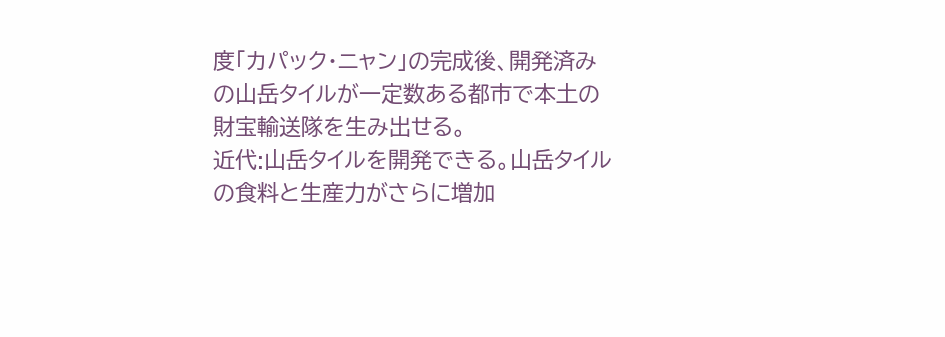度「カパック・ニャン」の完成後、開発済みの山岳タイルが一定数ある都市で本土の財宝輸送隊を生み出せる。
近代:山岳タイルを開発できる。山岳タイルの食料と生産力がさらに増加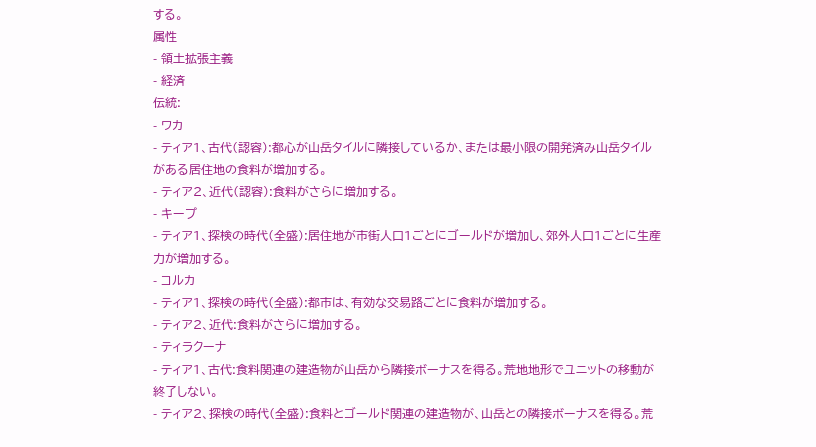する。
属性
- 領土拡張主義
- 経済
伝統:
- ワカ
- ティア1、古代(認容):都心が山岳タイルに隣接しているか、または最小限の開発済み山岳タイルがある居住地の食料が増加する。
- ティア2、近代(認容):食料がさらに増加する。
- キープ
- ティア1、探検の時代(全盛):居住地が市街人口1ごとにゴールドが増加し、郊外人口1ごとに生産力が増加する。
- コルカ
- ティア1、探検の時代(全盛):都市は、有効な交易路ごとに食料が増加する。
- ティア2、近代:食料がさらに増加する。
- ティラクーナ
- ティア1、古代:食料関連の建造物が山岳から隣接ボーナスを得る。荒地地形でユニットの移動が終了しない。
- ティア2、探検の時代(全盛):食料とゴールド関連の建造物が、山岳との隣接ボーナスを得る。荒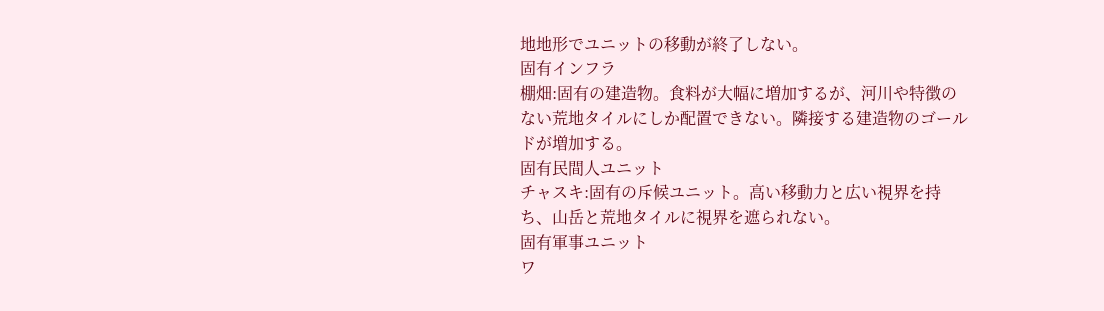地地形でユニットの移動が終了しない。
固有インフラ
棚畑:固有の建造物。食料が大幅に増加するが、河川や特徴のない荒地タイルにしか配置できない。隣接する建造物のゴールドが増加する。
固有民間人ユニット
チャスキ:固有の斥候ユニット。高い移動力と広い視界を持ち、山岳と荒地タイルに視界を遮られない。
固有軍事ユニット
ワ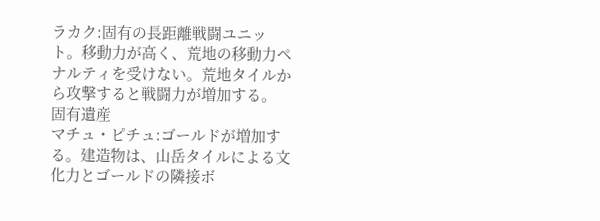ラカク:固有の長距離戦闘ユニット。移動力が高く、荒地の移動力ペナルティを受けない。荒地タイルから攻撃すると戦闘力が増加する。
固有遺産
マチュ・ピチュ:ゴールドが増加する。建造物は、山岳タイルによる文化力とゴールドの隣接ボ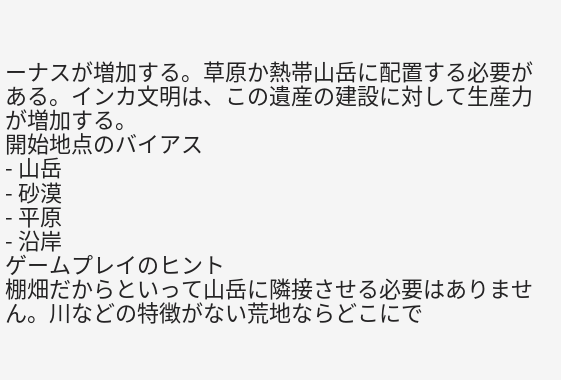ーナスが増加する。草原か熱帯山岳に配置する必要がある。インカ文明は、この遺産の建設に対して生産力が増加する。
開始地点のバイアス
- 山岳
- 砂漠
- 平原
- 沿岸
ゲームプレイのヒント
棚畑だからといって山岳に隣接させる必要はありません。川などの特徴がない荒地ならどこにで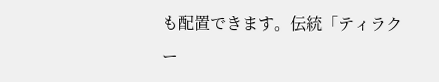も配置できます。伝統「ティラクー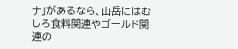ナ」があるなら、山岳にはむしろ食料関連やゴールド関連の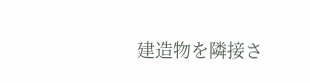建造物を隣接さ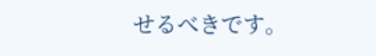せるべきです。